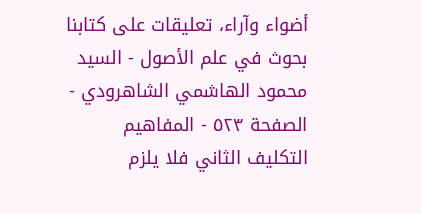أضواء وآراء، تعليقات على كتابنا بحوث في علم الأصول - السيد محمود الهاشمي الشاهرودي - الصفحة ٥٢٣ - المفاهيم
التكليف الثاني فلا يلزم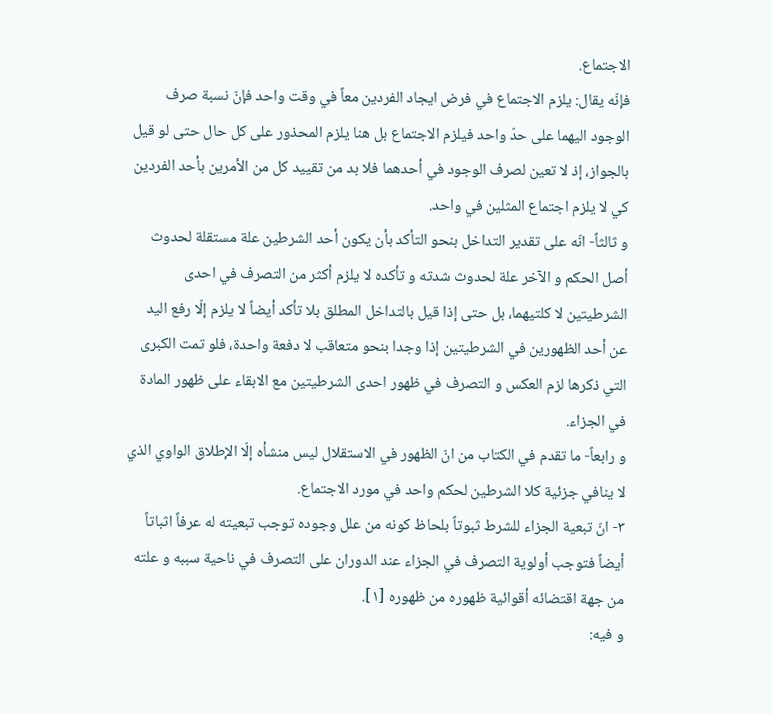الاجتماع.
فإنّه يقال: يلزم الاجتماع في فرض ايجاد الفردين معاً في وقت واحد فإنّ نسبة صرف الوجود اليهما على حدّ واحد فيلزم الاجتماع بل هنا يلزم المحذور على كل حال حتى لو قيل بالجواز، إذ لا تعين لصرف الوجود في أحدهما فلا بد من تقييد كل من الأمرين بأحد الفردين كي لا يلزم اجتماع المثلين في واحد.
و ثالثاً- انّه على تقدير التداخل بنحو التأكد بأن يكون أحد الشرطين علة مستقلة لحدوث أصل الحكم و الآخر علة لحدوث شدته و تأكده لا يلزم أكثر من التصرف في احدى الشرطيتين لا كلتيهما، بل حتى إذا قيل بالتداخل المطلق بلا تأكد أيضاً لا يلزم إلّا رفع اليد عن أحد الظهورين في الشرطيتين إذا وجدا بنحو متعاقب لا دفعة واحدة، فلو تمت الكبرى التي ذكرها لزم العكس و التصرف في ظهور احدى الشرطيتين مع الابقاء على ظهور المادة في الجزاء.
و رابعاً- ما تقدم في الكتاب من انّ الظهور في الاستقلال ليس منشأه إلّا الإطلاق الواوي الذي لا ينافي جزئية كلا الشرطين لحكم واحد في مورد الاجتماع.
٣- انّ تبعية الجزاء للشرط ثبوتاً بلحاظ كونه من علل وجوده توجب تبعيته له عرفاً اثباتاً أيضاً فتوجب أولوية التصرف في الجزاء عند الدوران على التصرف في ناحية سببه و علته من جهة اقتضائه أقوائية ظهوره من ظهوره [١].
و فيه: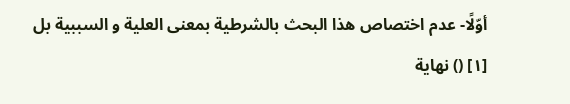أوّلًا- عدم اختصاص هذا البحث بالشرطية بمعنى العلية و السببية بل
[١] () نهاية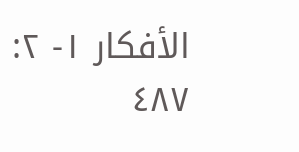الأفكار ١- ٢: ٤٨٧